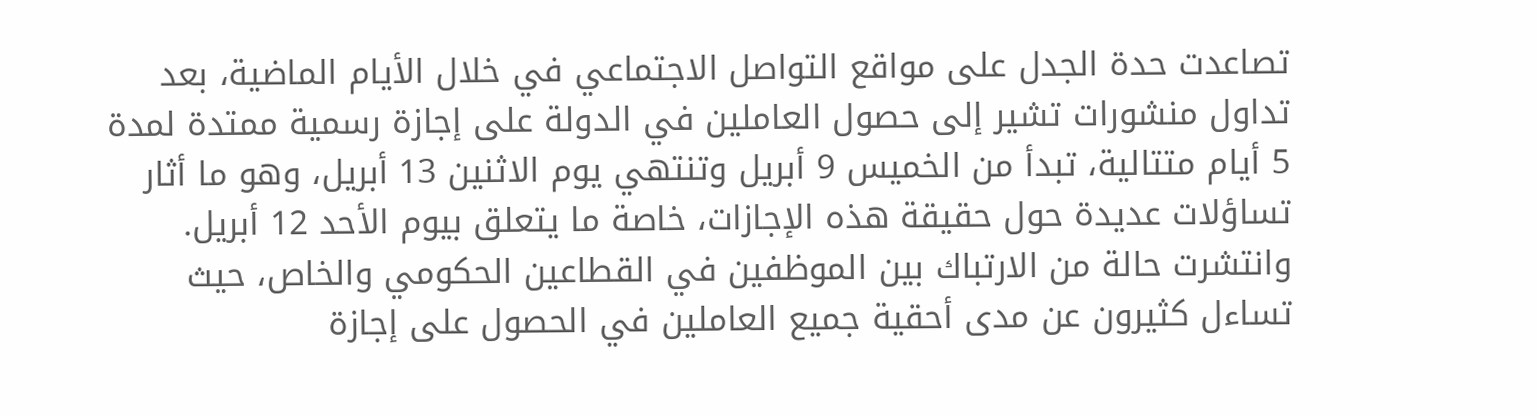تصاعدت حدة الجدل على مواقع التواصل الاجتماعي في خلال الأيام الماضية، بعد تداول منشورات تشير إلى حصول العاملين في الدولة على إجازة رسمية ممتدة لمدة 5 أيام متتالية، تبدأ من الخميس 9 أبريل وتنتهي يوم الاثنين 13 أبريل، وهو ما أثار تساؤلات عديدة حول حقيقة هذه الإجازات، خاصة ما يتعلق بيوم الأحد 12 أبريل.
وانتشرت حالة من الارتباك بين الموظفين في القطاعين الحكومي والخاص، حيث تساءل كثيرون عن مدى أحقية جميع العاملين في الحصول على إجازة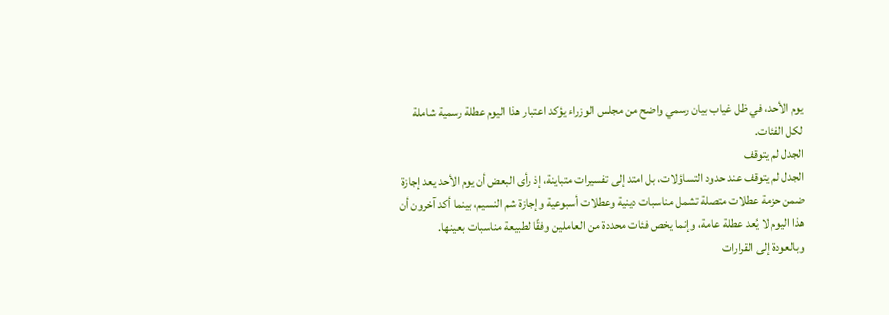يوم الأحد، في ظل غياب بيان رسمي واضح من مجلس الوزراء يؤكد اعتبار هذا اليوم عطلة رسمية شاملة لكل الفئات.
الجدل لم يتوقف
الجدل لم يتوقف عند حدود التساؤلات، بل امتد إلى تفسيرات متباينة، إذ رأى البعض أن يوم الأحد يعد إجازة ضمن حزمة عطلات متصلة تشمل مناسبات دينية وعطلات أسبوعية وإجازة شم النسيم، بينما أكد آخرون أن هذا اليوم لا يُعد عطلة عامة، وإنما يخص فئات محددة من العاملين وفقًا لطبيعة مناسبات بعينها.
وبالعودة إلى القرارات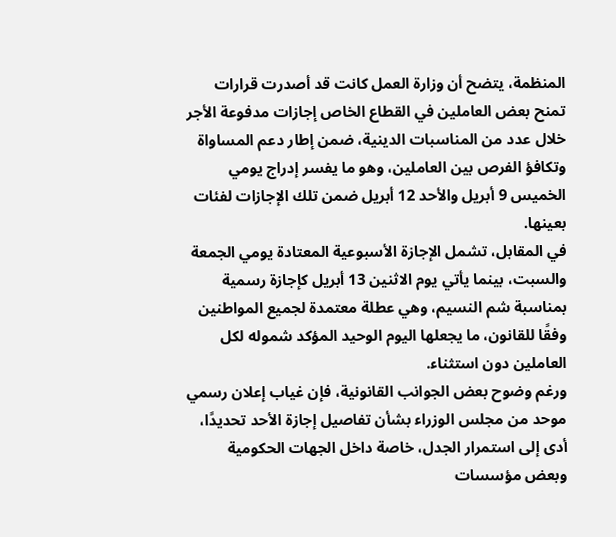المنظمة، يتضح أن وزارة العمل كانت قد أصدرت قرارات تمنح بعض العاملين في القطاع الخاص إجازات مدفوعة الأجر خلال عدد من المناسبات الدينية، ضمن إطار دعم المساواة وتكافؤ الفرص بين العاملين، وهو ما يفسر إدراج يومي الخميس 9 أبريل والأحد 12 أبريل ضمن تلك الإجازات لفئات بعينها.
في المقابل، تشمل الإجازة الأسبوعية المعتادة يومي الجمعة والسبت، بينما يأتي يوم الاثنين 13 أبريل كإجازة رسمية بمناسبة شم النسيم، وهي عطلة معتمدة لجميع المواطنين وفقًا للقانون، ما يجعلها اليوم الوحيد المؤكد شموله لكل العاملين دون استثناء.
ورغم وضوح بعض الجوانب القانونية، فإن غياب إعلان رسمي موحد من مجلس الوزراء بشأن تفاصيل إجازة الأحد تحديدًا، أدى إلى استمرار الجدل، خاصة داخل الجهات الحكومية وبعض مؤسسات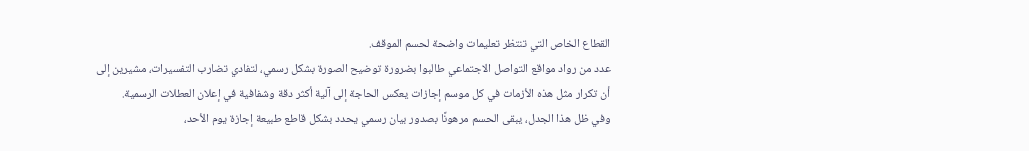القطاع الخاص التي تنتظر تعليمات واضحة لحسم الموقف.
عدد من رواد مواقع التواصل الاجتماعي طالبوا بضرورة توضيح الصورة بشكل رسمي، لتفادي تضارب التفسيرات، مشيرين إلى أن تكرار مثل هذه الأزمات في كل موسم إجازات يعكس الحاجة إلى آلية أكثر دقة وشفافية في إعلان العطلات الرسمية.
وفي ظل هذا الجدل، يبقى الحسم مرهونًا بصدور بيان رسمي يحدد بشكل قاطع طبيعة إجازة يوم الأحد،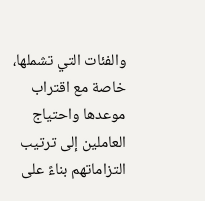والفئات التي تشملها، خاصة مع اقتراب موعدها واحتياج العاملين إلى ترتيب التزاماتهم بناءً على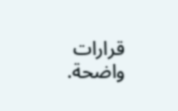قرارات واضحة.